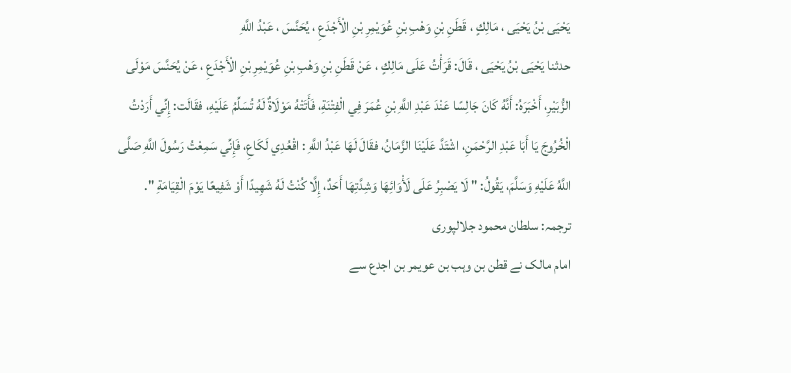يَحْيَى بْنُ يَحْيَى ، مَالِكٍ ، قَطَنِ بْنِ وَهْبِ بْنِ عُوَيْمِرِ بْنِ الْأَجْدَعِ ، يُحَنَّسَ ، عَبْدُ اللَّهِ
حدثنا يَحْيَى بْنُ يَحْيَى ، قَالَ: قَرَأْتُ عَلَى مَالِكٍ ، عَنْ قَطَنِ بْنِ وَهْبِ بْنِ عُوَيْمِرِ بْنِ الْأَجْدَعِ ، عَنْ يُحَنَّسَ مَوْلَى الزُّبَيْرِ، أَخْبَرَهُ: أَنَّهُ كَانَ جَالِسًا عَنْدَ عَبْدِ اللَّهِ بْنِ عُمَرَ فِي الْفِتْنَةِ، فَأَتَتْهُ مَوْلَاةٌ لَهُ تُسَلِّمُ عَلَيْهِ، فقَالَت: إِنِّي أَرَدْتُ الْخُرُوجَ يَا أَبَا عَبْدِ الرَّحْمَنِ، اشْتَدَّ عَلَيْنَا الزَّمَانُ، فقَالَ لَهَا عَبْدُ اللَّهِ : اقْعُدِي لَكَاعِ، فَإِنِّي سَمِعْتُ رَسُولَ اللَّهِ صَلَّى اللَّهُ عَلَيْهِ وَسَلَّمَ، يَقُولُ: " لَا يَصْبِرُ عَلَى لَأْوَائِهَا وَشِدَّتِهَا أَحَدٌ، إِلَّا كُنْتُ لَهُ شَهِيدًا أَوْ شَفِيعًا يَوْمَ الْقِيَامَةِ ".
ترجمہ: سلطان محمود جلالپوری
امام مالک نے قطن بن وہب بن عویمر بن اجدع سے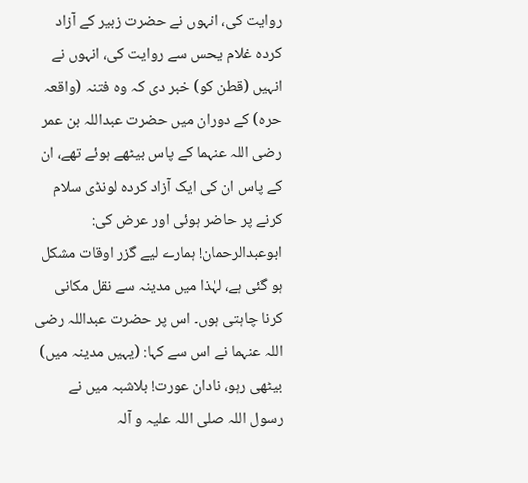روایت کی، انہوں نے حضرت زبیر کے آزاد کردہ غلام یحس سے روایت کی، انہوں نے انہیں (قطن کو) خبر دی کہ وہ فتنہ (واقعہ حرہ) کے دوران میں حضرت عبداللہ بن عمر رضی اللہ عنہما کے پاس بیٹھے ہوئے تھے، ان کے پاس ان کی ایک آزاد کردہ لونڈی سلام کرنے پر حاضر ہوئی اور عرض کی: ابوعبدالرحمان! ہمارے لیے گزر اوقات مشکل ہو گئی ہے، لہٰذا میں مدینہ سے نقل مکانی کرنا چاہتی ہوں۔ اس پر حضرت عبداللہ رضی اللہ عنہما نے اس سے کہا: (یہیں مدینہ میں) بیٹھی رہو، نادان عورت! بلاشبہ میں نے رسول اللہ صلی اللہ علیہ و آلہ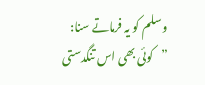وسلم کو یہ فرماتے سنا: ”کوئی بھی اس تنگدستی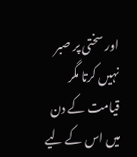اور سختی پر صبر نہیں کرتا مگر قیامت کے دن میں اس کے لیے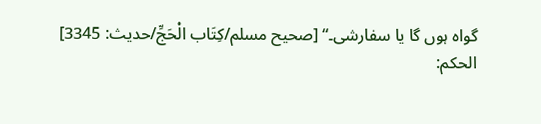گواہ ہوں گا یا سفارشی۔“ [صحيح مسلم/كِتَاب الْحَجِّ/حدیث: 3345]
الحكم: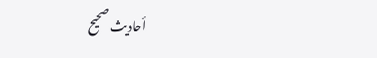أحاديث صحيح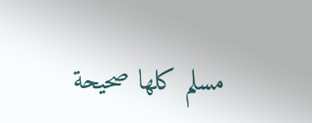مسلم كلها صحيحة